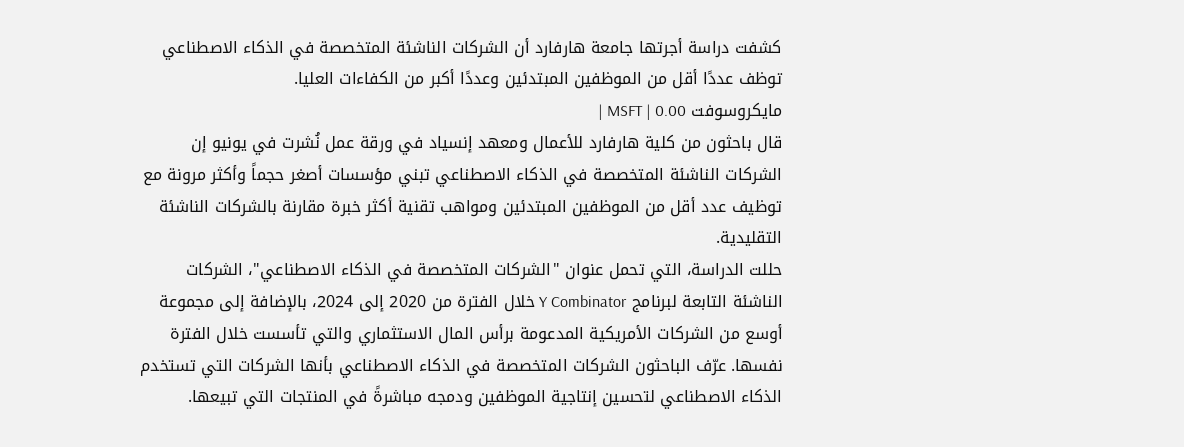كشفت دراسة أجرتها جامعة هارفارد أن الشركات الناشئة المتخصصة في الذكاء الاصطناعي توظف عددًا أقل من الموظفين المبتدئين وعددًا أكبر من الكفاءات العليا.
مايكروسوفت MSFT | 0.00 |
قال باحثون من كلية هارفارد للأعمال ومعهد إنسياد في ورقة عمل نُشرت في يونيو إن الشركات الناشئة المتخصصة في الذكاء الاصطناعي تبني مؤسسات أصغر حجماً وأكثر مرونة مع توظيف عدد أقل من الموظفين المبتدئين ومواهب تقنية أكثر خبرة مقارنة بالشركات الناشئة التقليدية.
حللت الدراسة، التي تحمل عنوان "الشركات المتخصصة في الذكاء الاصطناعي"، الشركات الناشئة التابعة لبرنامج Y Combinator خلال الفترة من 2020 إلى 2024، بالإضافة إلى مجموعة أوسع من الشركات الأمريكية المدعومة برأس المال الاستثماري والتي تأسست خلال الفترة نفسها. عرّف الباحثون الشركات المتخصصة في الذكاء الاصطناعي بأنها الشركات التي تستخدم الذكاء الاصطناعي لتحسين إنتاجية الموظفين ودمجه مباشرةً في المنتجات التي تبيعها.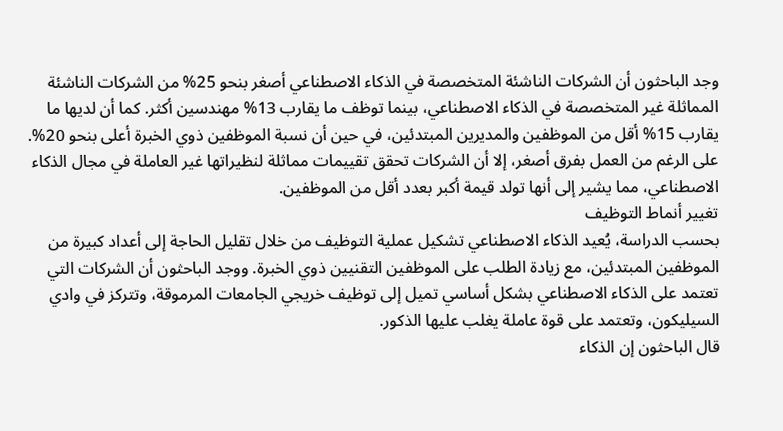وجد الباحثون أن الشركات الناشئة المتخصصة في الذكاء الاصطناعي أصغر بنحو 25% من الشركات الناشئة المماثلة غير المتخصصة في الذكاء الاصطناعي، بينما توظف ما يقارب 13% مهندسين أكثر. كما أن لديها ما يقارب 15% أقل من الموظفين والمديرين المبتدئين، في حين أن نسبة الموظفين ذوي الخبرة أعلى بنحو 20%.
على الرغم من العمل بفرق أصغر، إلا أن الشركات تحقق تقييمات مماثلة لنظيراتها غير العاملة في مجال الذكاء الاصطناعي، مما يشير إلى أنها تولد قيمة أكبر بعدد أقل من الموظفين.
تغيير أنماط التوظيف
بحسب الدراسة، يُعيد الذكاء الاصطناعي تشكيل عملية التوظيف من خلال تقليل الحاجة إلى أعداد كبيرة من الموظفين المبتدئين، مع زيادة الطلب على الموظفين التقنيين ذوي الخبرة. ووجد الباحثون أن الشركات التي تعتمد على الذكاء الاصطناعي بشكل أساسي تميل إلى توظيف خريجي الجامعات المرموقة، وتتركز في وادي السيليكون، وتعتمد على قوة عاملة يغلب عليها الذكور.
قال الباحثون إن الذكاء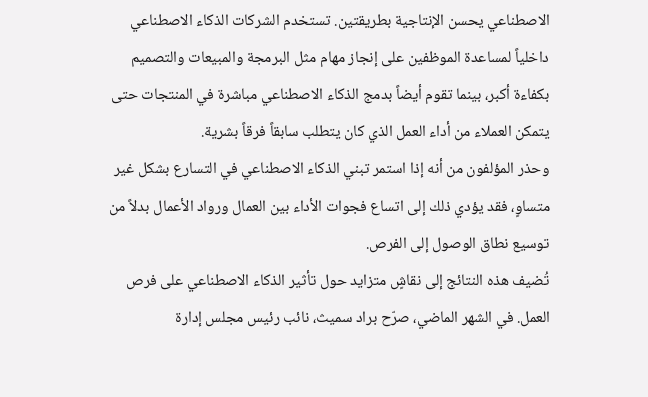الاصطناعي يحسن الإنتاجية بطريقتين. تستخدم الشركات الذكاء الاصطناعي داخلياً لمساعدة الموظفين على إنجاز مهام مثل البرمجة والمبيعات والتصميم بكفاءة أكبر، بينما تقوم أيضاً بدمج الذكاء الاصطناعي مباشرة في المنتجات حتى يتمكن العملاء من أداء العمل الذي كان يتطلب سابقاً فرقاً بشرية.
وحذر المؤلفون من أنه إذا استمر تبني الذكاء الاصطناعي في التسارع بشكل غير متساوٍ، فقد يؤدي ذلك إلى اتساع فجوات الأداء بين العمال ورواد الأعمال بدلاً من توسيع نطاق الوصول إلى الفرص.
تُضيف هذه النتائج إلى نقاشٍ متزايد حول تأثير الذكاء الاصطناعي على فرص العمل. في الشهر الماضي، صرّح براد سميث، نائب رئيس مجلس إدارة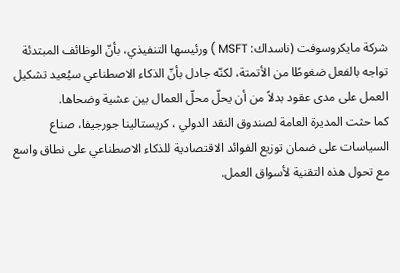شركة مايكروسوفت (ناسداك: MSFT ) ورئيسها التنفيذي، بأنّ الوظائف المبتدئة تواجه بالفعل ضغوطًا من الأتمتة، لكنّه جادل بأنّ الذكاء الاصطناعي سيُعيد تشكيل العمل على مدى عقود بدلاً من أن يحلّ محلّ العمال بين عشية وضحاها.
كما حثت المديرة العامة لصندوق النقد الدولي ، كريستالينا جورجيفا، صناع السياسات على ضمان توزيع الفوائد الاقتصادية للذكاء الاصطناعي على نطاق واسع مع تحول هذه التقنية لأسواق العمل.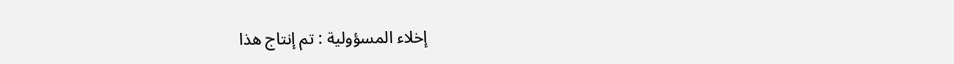إخلاء المسؤولية : تم إنتاج هذا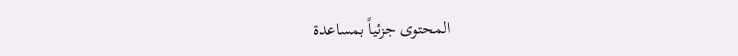المحتوى جزئياً بمساعدة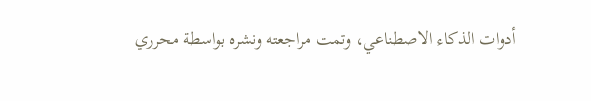أدوات الذكاء الاصطناعي، وتمت مراجعته ونشره بواسطة محرري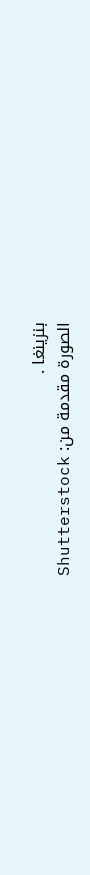بنزينغا .
الصورة مقدمة من: Shutterstock